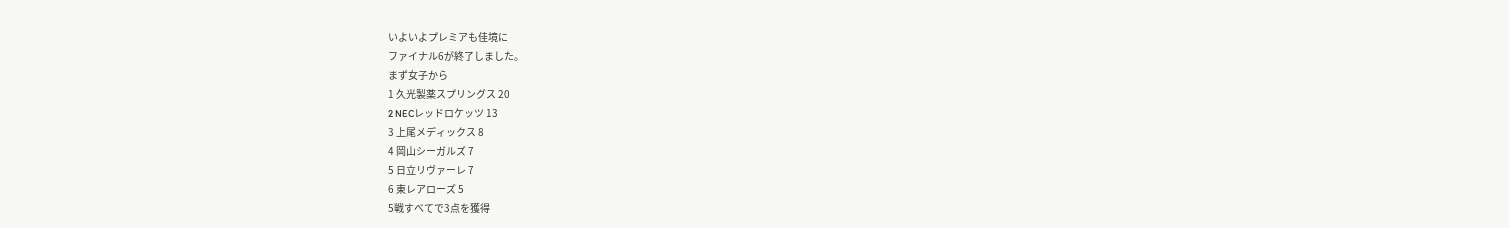いよいよプレミアも佳境に
ファイナル6が終了しました。
まず女子から
1 久光製薬スプリングス 20
2 NECレッドロケッツ 13
3 上尾メディックス 8
4 岡山シーガルズ 7
5 日立リヴァーレ 7
6 東レアローズ 5
5戦すべてで3点を獲得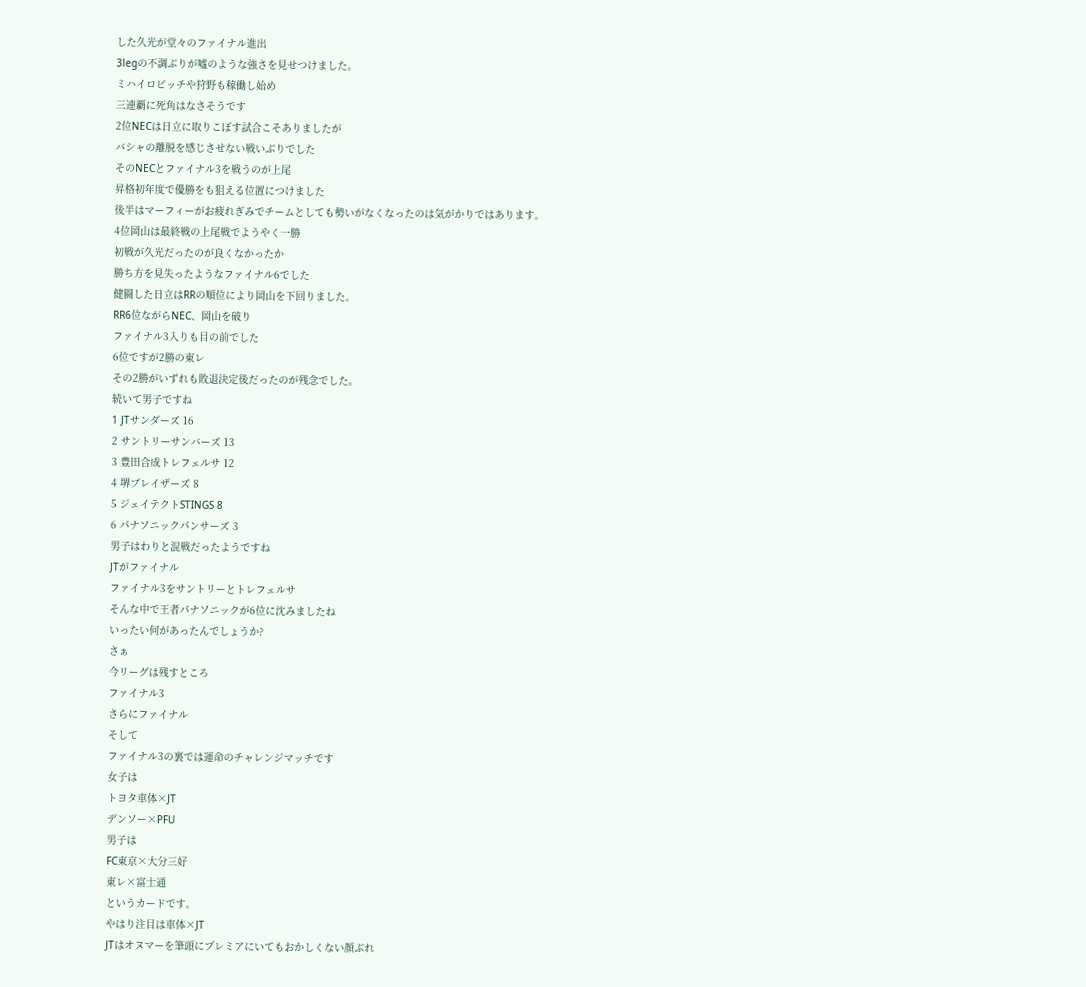した久光が堂々のファイナル進出
3legの不調ぶりが嘘のような強さを見せつけました。
ミハイロビッチや狩野も稼働し始め
三連覇に死角はなさそうです
2位NECは日立に取りこぼす試合こそありましたが
バシャの離脱を感じさせない戦いぶりでした
そのNECとファイナル3を戦うのが上尾
昇格初年度で優勝をも狙える位置につけました
後半はマーフィーがお疲れぎみでチームとしても勢いがなくなったのは気がかりではあります。
4位岡山は最終戦の上尾戦でようやく一勝
初戦が久光だったのが良くなかったか
勝ち方を見失ったようなファイナル6でした
健闘した日立はRRの順位により岡山を下回りました。
RR6位ながらNEC、岡山を破り
ファイナル3入りも目の前でした
6位ですが2勝の東レ
その2勝がいずれも敗退決定後だったのが残念でした。
続いて男子ですね
1 JTサンダーズ 16
2 サントリーサンバーズ 13
3 豊田合成トレフェルサ 12
4 堺ブレイザーズ 8
5 ジェイテクトSTINGS 8
6 パナソニックパンサーズ 3
男子はわりと混戦だったようですね
JTがファイナル
ファイナル3をサントリーとトレフェルサ
そんな中で王者パナソニックが6位に沈みましたね
いったい何があったんでしょうか?
さぁ
今リーグは残すところ
ファイナル3
さらにファイナル
そして
ファイナル3の裏では運命のチャレンジマッチです
女子は
トヨタ車体×JT
デンソー×PFU
男子は
FC東京×大分三好
東レ×富士通
というカードです。
やはり注目は車体×JT
JTはオヌマーを筆頭にプレミアにいてもおかしくない顔ぶれ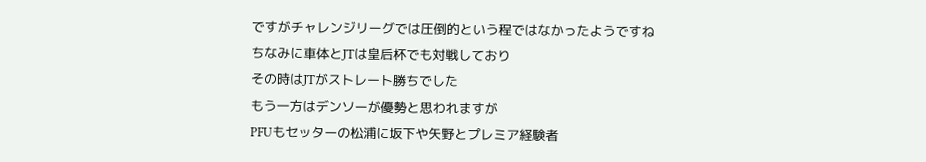ですがチャレンジリーグでは圧倒的という程ではなかったようですね
ちなみに車体とJTは皇后杯でも対戦しており
その時はJTがストレート勝ちでした
もう一方はデンソーが優勢と思われますが
PFUもセッターの松浦に坂下や矢野とプレミア経験者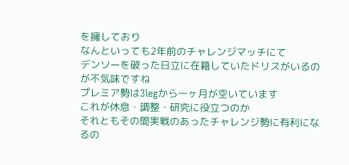を擁しており
なんといっても2年前のチャレンジマッチにて
デンソーを破った日立に在籍していたドリスがいるのが不気味ですね
プレミア勢は3legから一ヶ月が空いています
これが休息・調整・研究に役立つのか
それともその間実戦のあったチャレンジ勢に有利になるの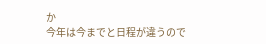か
今年は今までと日程が違うので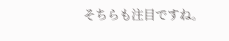そちらも注目ですね。